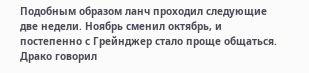Подобным образом ланч проходил следующие две недели. Ноябрь сменил октябрь, и постепенно с Грейнджер стало проще общаться. Драко говорил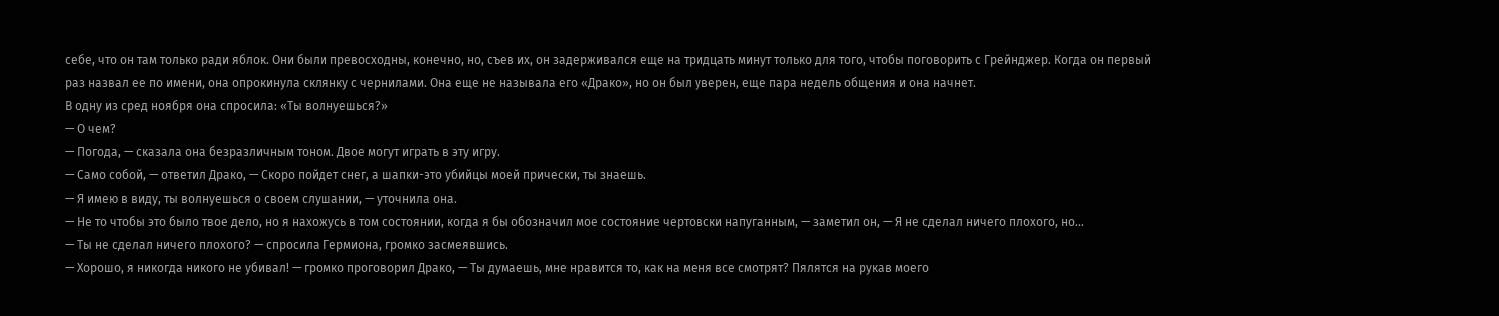себе, что он там только ради яблок. Они были превосходны, конечно, но, съев их, он задерживался еще на тридцать минут только для того, чтобы поговорить с Грейнджер. Когда он первый раз назвал ее по имени, она опрокинула склянку с чернилами. Она еще не называла его «Драко», но он был уверен, еще пара недель общения и она начнет.
В одну из сред ноября она спросила: «Ты волнуешься?»
— О чем?
— Погода, — сказала она безразличным тоном. Двое могут играть в эту игру.
— Само собой, — ответил Драко, — Скоро пойдет снег, а шапки-это убийцы моей прически, ты знаешь.
— Я имею в виду, ты волнуешься о своем слушании, — уточнила она.
— Не то чтобы это было твое дело, но я нахожусь в том состоянии, когда я бы обозначил мое состояние чертовски напуганным, — заметил он, — Я не сделал ничего плохого, но…
— Ты не сделал ничего плохого? — спросила Гермиона, громко засмеявшись.
— Хорошо, я никогда никого не убивал! — громко проговорил Драко, — Ты думаешь, мне нравится то, как на меня все смотрят? Пялятся на рукав моего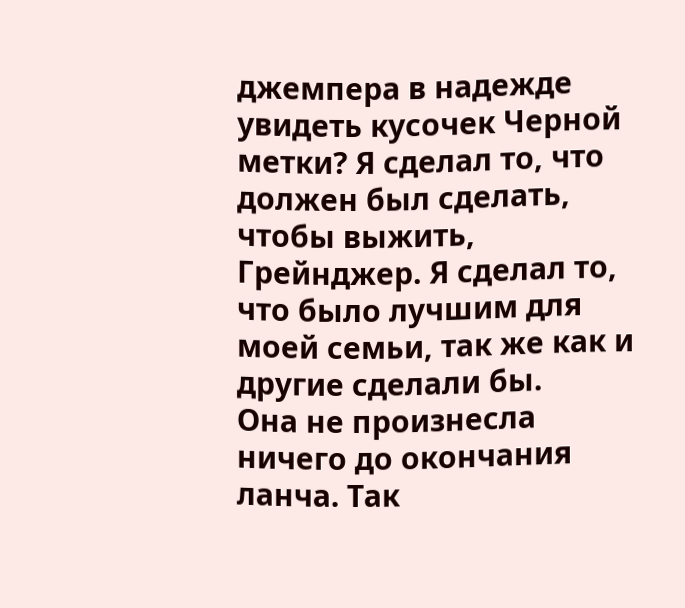джемпера в надежде увидеть кусочек Черной метки? Я сделал то, что должен был сделать, чтобы выжить, Грейнджер. Я сделал то, что было лучшим для моей семьи, так же как и другие сделали бы.
Она не произнесла ничего до окончания ланча. Так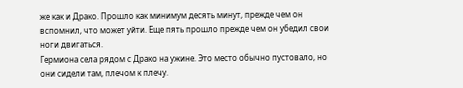же как и Драко. Прошло как минимум десять минут, прежде чем он вспомнил, что может уйти. Еще пять прошло прежде чем он убедил свои ноги двигаться.
Гермиона села рядом с Драко на ужине. Это место обычно пустовало, но они сидели там, плечом к плечу.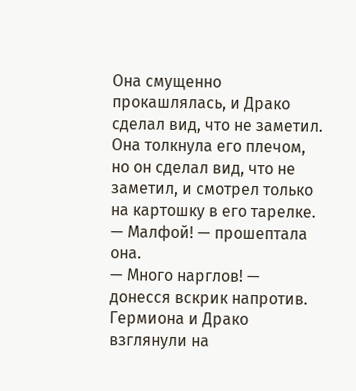Она смущенно прокашлялась, и Драко сделал вид, что не заметил. Она толкнула его плечом, но он сделал вид, что не заметил, и смотрел только на картошку в его тарелке.
— Малфой! — прошептала она.
— Много нарглов! — донесся вскрик напротив. Гермиона и Драко взглянули на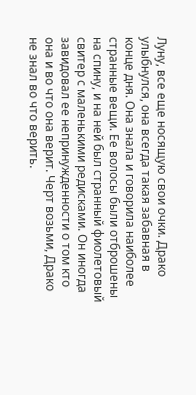Луну, все еще носящую свои очки. Драко улыбнулся, она всегда такая забавная в конце дня. Она знала и говорила наиболее странные вещи. Ее волосы были отброшены на спину, и на ней был странный фиолетовый свитер с маленькими редисками. Он иногда завидовал ее непринужденности о том кто она и во что она верит. Черт возьми, Драко не знал во что верить.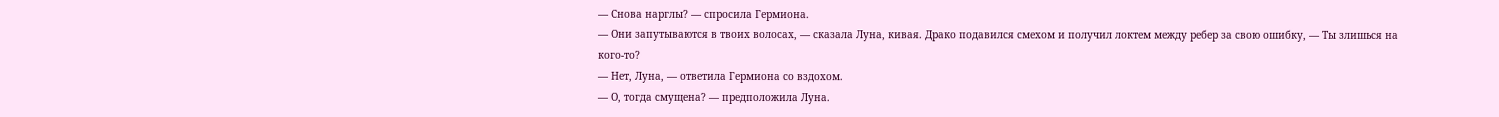— Снова нарглы? — спросила Гермиона.
— Они запутываются в твоих волосах, — сказала Луна, кивая. Драко подавился смехом и получил локтем между ребер за свою ошибку, — Ты злишься на кого-то?
— Нет, Луна, — ответила Гермиона со вздохом.
— О, тогда смущена? — предположила Луна.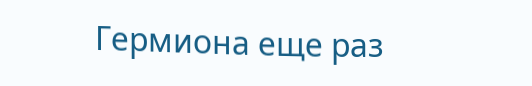Гермиона еще раз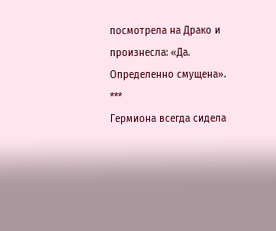посмотрела на Драко и произнесла: «Да. Определенно смущена».
***
Гермиона всегда сидела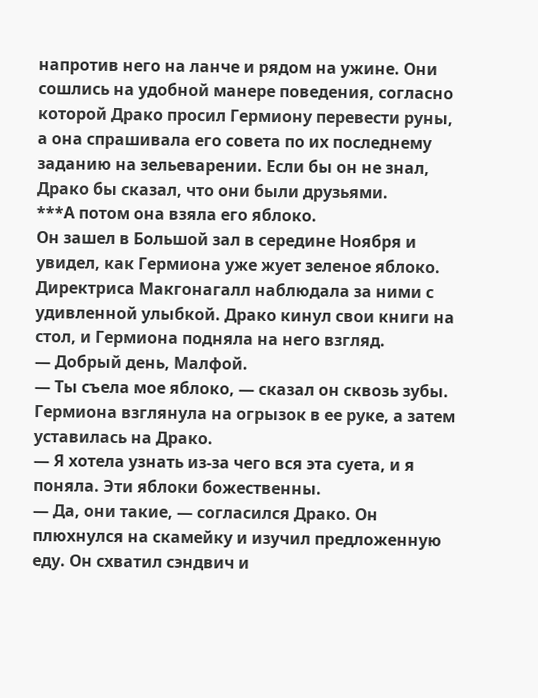напротив него на ланче и рядом на ужине. Они сошлись на удобной манере поведения, согласно которой Драко просил Гермиону перевести руны, а она спрашивала его совета по их последнему заданию на зельеварении. Если бы он не знал, Драко бы сказал, что они были друзьями.
***А потом она взяла его яблоко.
Он зашел в Большой зал в середине Ноября и увидел, как Гермиона уже жует зеленое яблоко. Директриса Макгонагалл наблюдала за ними с удивленной улыбкой. Драко кинул свои книги на стол, и Гермиона подняла на него взгляд.
— Добрый день, Малфой.
— Ты съела мое яблоко, — сказал он сквозь зубы. Гермиона взглянула на огрызок в ее руке, а затем уставилась на Драко.
— Я хотела узнать из-за чего вся эта суета, и я поняла. Эти яблоки божественны.
— Да, они такие, — согласился Драко. Он плюхнулся на скамейку и изучил предложенную еду. Он схватил сэндвич и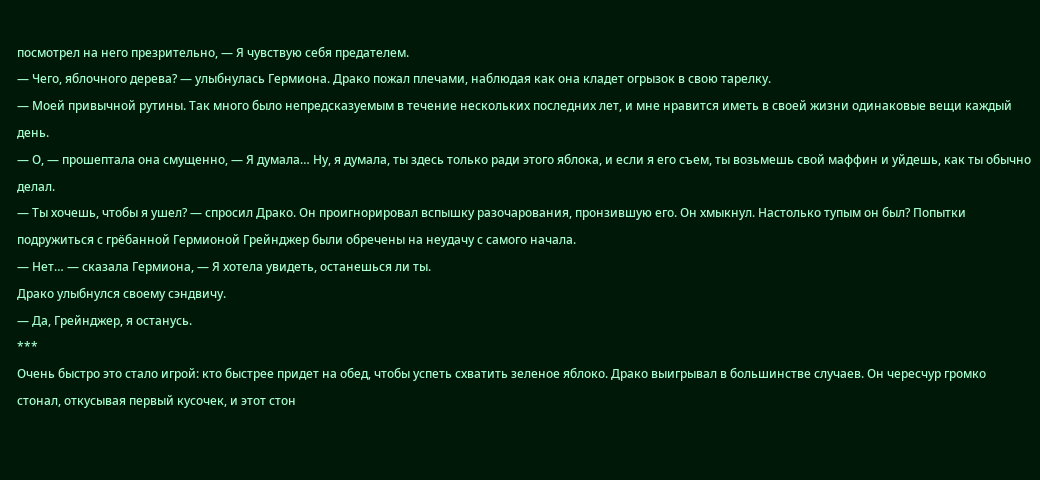посмотрел на него презрительно, — Я чувствую себя предателем.
— Чего, яблочного дерева? — улыбнулась Гермиона. Драко пожал плечами, наблюдая как она кладет огрызок в свою тарелку.
— Моей привычной рутины. Так много было непредсказуемым в течение нескольких последних лет, и мне нравится иметь в своей жизни одинаковые вещи каждый день.
— О, — прошептала она смущенно, — Я думала… Ну, я думала, ты здесь только ради этого яблока, и если я его съем, ты возьмешь свой маффин и уйдешь, как ты обычно делал.
— Ты хочешь, чтобы я ушел? — спросил Драко. Он проигнорировал вспышку разочарования, пронзившую его. Он хмыкнул. Настолько тупым он был? Попытки подружиться с грёбанной Гермионой Грейнджер были обречены на неудачу с самого начала.
— Нет… — сказала Гермиона, — Я хотела увидеть, останешься ли ты.
Драко улыбнулся своему сэндвичу.
— Да, Грейнджер, я останусь.
***
Очень быстро это стало игрой: кто быстрее придет на обед, чтобы успеть схватить зеленое яблоко. Драко выигрывал в большинстве случаев. Он чересчур громко стонал, откусывая первый кусочек, и этот стон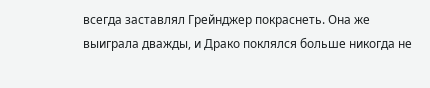всегда заставлял Грейнджер покраснеть. Она же выиграла дважды, и Драко поклялся больше никогда не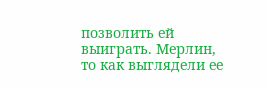позволить ей выиграть. Мерлин, то как выглядели ее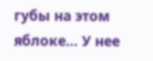губы на этом яблоке… У нее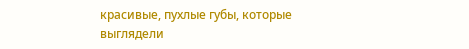красивые, пухлые губы, которые выглядели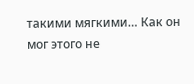такими мягкими… Как он мог этого не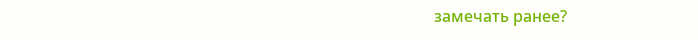замечать ранее?